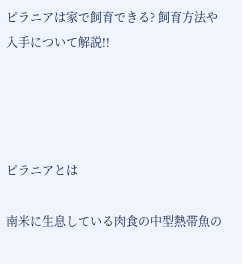ピラニアは家で飼育できる? 飼育方法や入手について解説!!




ピラニアとは

南米に生息している肉食の中型熱帯魚の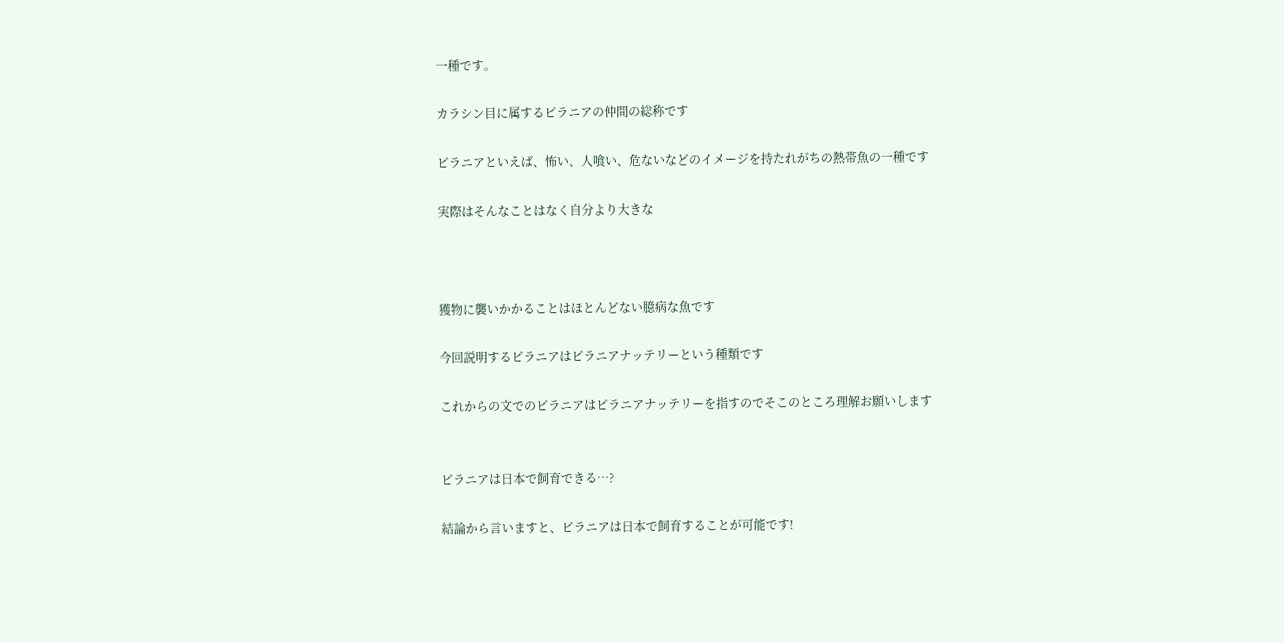一種です。

カラシン目に属するピラニアの仲間の総称です

ピラニアといえば、怖い、人喰い、危ないなどのイメージを持たれがちの熱帯魚の一種です

実際はそんなことはなく自分より大きな



獲物に襲いかかることはほとんどない臆病な魚です

今回説明するピラニアはピラニアナッテリーという種類です

これからの文でのピラニアはピラニアナッテリーを指すのでそこのところ理解お願いします


ピラニアは日本で飼育できる…?

結論から言いますと、ピラニアは日本で飼育することが可能です!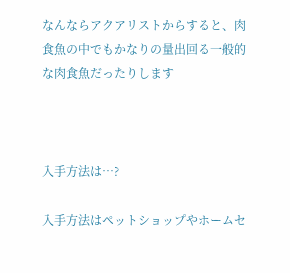なんならアクアリストからすると、肉食魚の中でもかなりの量出回る一般的な肉食魚だったりします



入手方法は…?

入手方法はペットショップやホームセ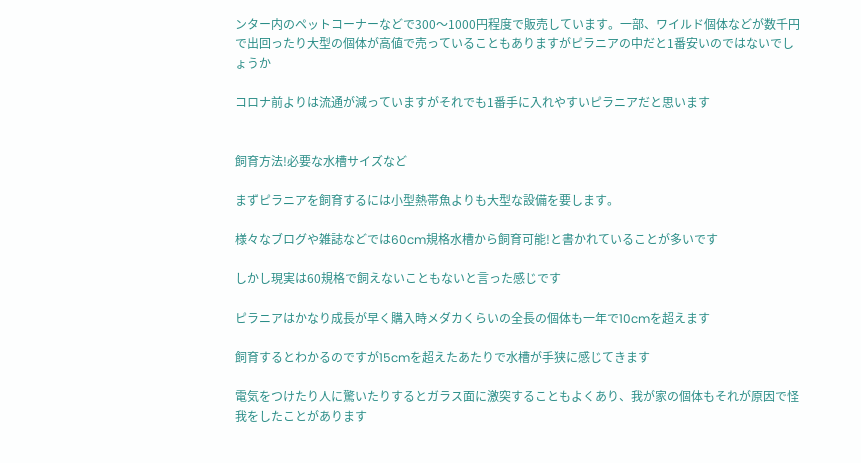ンター内のペットコーナーなどで300〜1000円程度で販売しています。一部、ワイルド個体などが数千円で出回ったり大型の個体が高値で売っていることもありますがピラニアの中だと1番安いのではないでしょうか

コロナ前よりは流通が減っていますがそれでも1番手に入れやすいピラニアだと思います


飼育方法!必要な水槽サイズなど

まずピラニアを飼育するには小型熱帯魚よりも大型な設備を要します。

様々なブログや雑誌などでは60cm規格水槽から飼育可能!と書かれていることが多いです

しかし現実は60規格で飼えないこともないと言った感じです

ピラニアはかなり成長が早く購入時メダカくらいの全長の個体も一年で10cmを超えます

飼育するとわかるのですが15cmを超えたあたりで水槽が手狭に感じてきます

電気をつけたり人に驚いたりするとガラス面に激突することもよくあり、我が家の個体もそれが原因で怪我をしたことがあります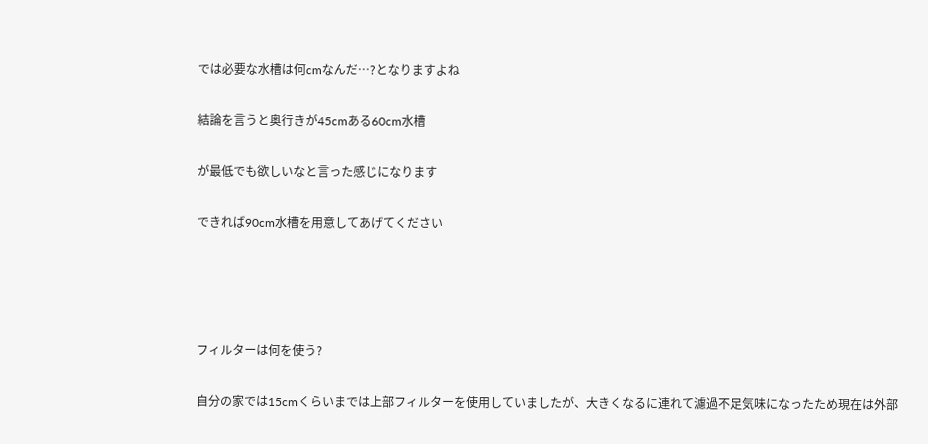では必要な水槽は何cmなんだ…?となりますよね

結論を言うと奥行きが45cmある60cm水槽

が最低でも欲しいなと言った感じになります

できれば90cm水槽を用意してあげてください




フィルターは何を使う?

自分の家では15cmくらいまでは上部フィルターを使用していましたが、大きくなるに連れて濾過不足気味になったため現在は外部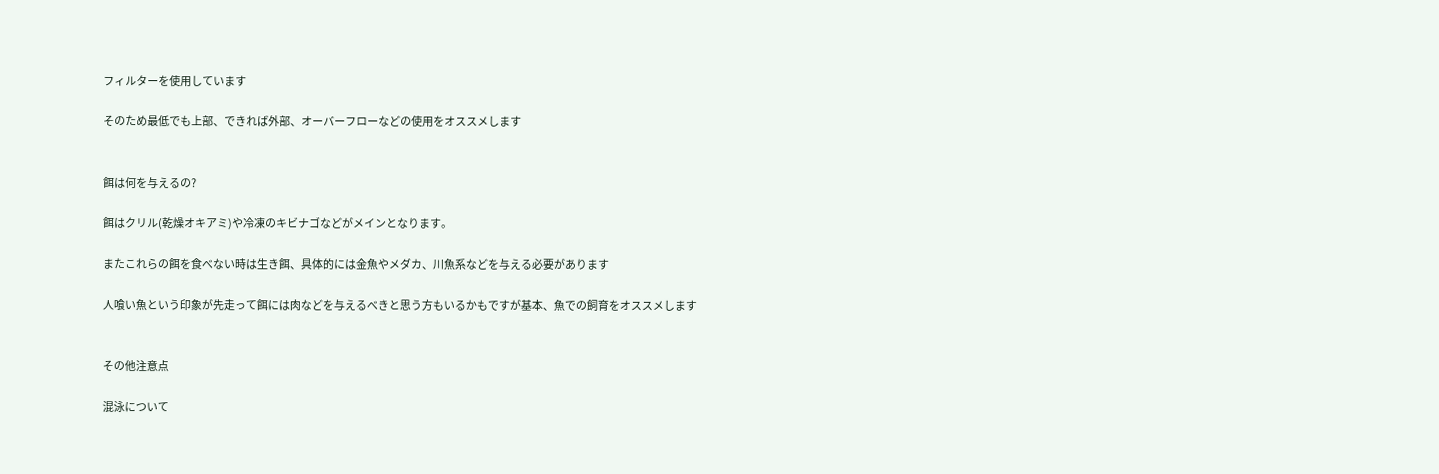フィルターを使用しています

そのため最低でも上部、できれば外部、オーバーフローなどの使用をオススメします


餌は何を与えるの?

餌はクリル(乾燥オキアミ)や冷凍のキビナゴなどがメインとなります。

またこれらの餌を食べない時は生き餌、具体的には金魚やメダカ、川魚系などを与える必要があります

人喰い魚という印象が先走って餌には肉などを与えるべきと思う方もいるかもですが基本、魚での飼育をオススメします


その他注意点

混泳について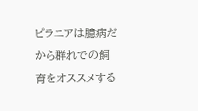ピラニアは臆病だから群れでの飼育をオススメする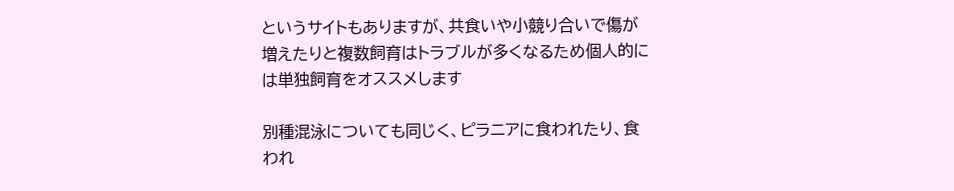というサイトもありますが、共食いや小競り合いで傷が増えたりと複数飼育はトラブルが多くなるため個人的には単独飼育をオススメします

別種混泳についても同じく、ピラニアに食われたり、食われ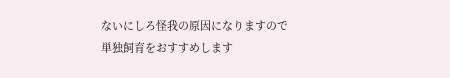ないにしろ怪我の原因になりますので単独飼育をおすすめします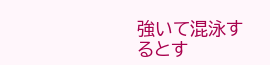強いて混泳するとす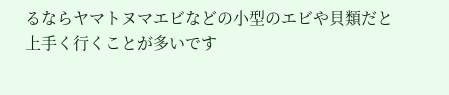るならヤマトヌマエビなどの小型のエビや貝類だと上手く行くことが多いです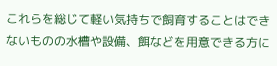これらを総じて軽い気持ちで飼育することはできないものの水槽や設備、餌などを用意できる方に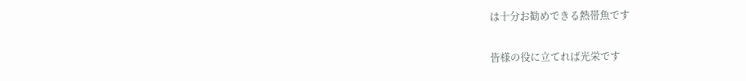は十分お勧めできる熱帯魚です

皆様の役に立てれば光栄です